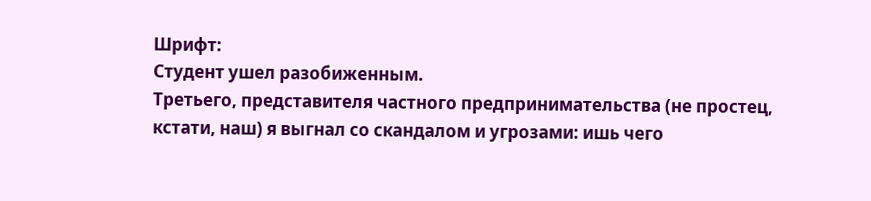Шрифт:
Студент ушел разобиженным.
Третьего, представителя частного предпринимательства (не простец, кстати, наш) я выгнал со скандалом и угрозами: ишь чего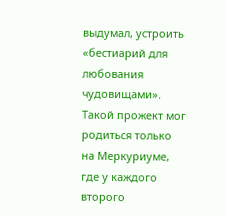выдумал, устроить «бестиарий для любования чудовищами». Такой прожект мог родиться только на Меркуриуме, где у каждого второго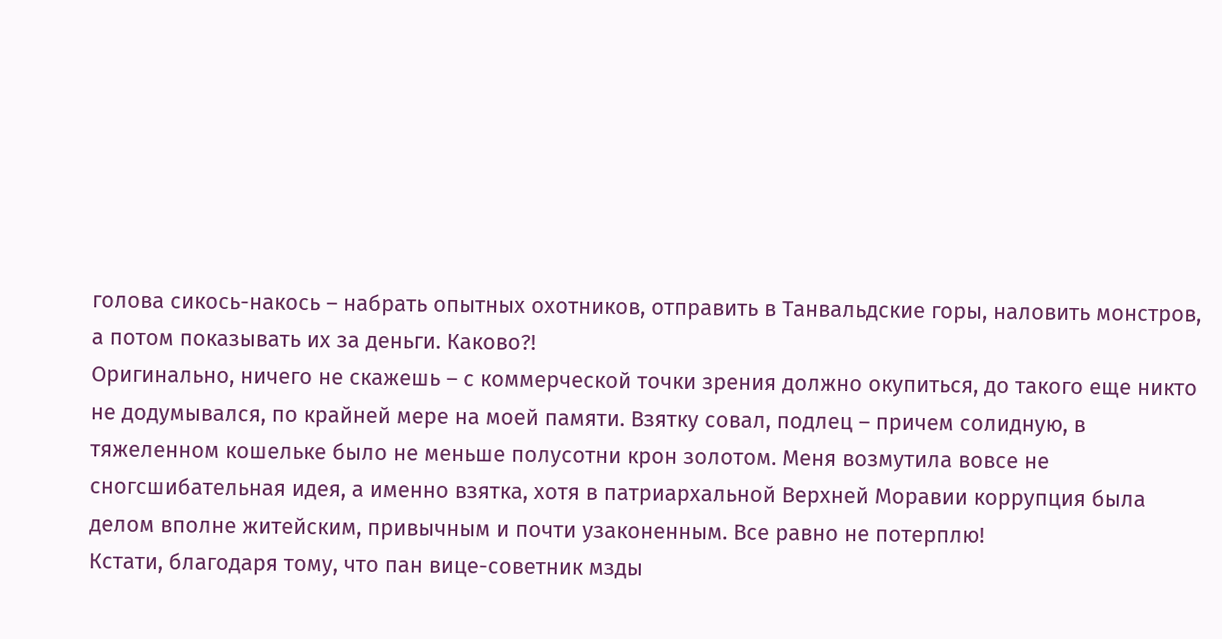голова сикось-накось – набрать опытных охотников, отправить в Танвальдские горы, наловить монстров, а потом показывать их за деньги. Каково?!
Оригинально, ничего не скажешь – с коммерческой точки зрения должно окупиться, до такого еще никто не додумывался, по крайней мере на моей памяти. Взятку совал, подлец – причем солидную, в тяжеленном кошельке было не меньше полусотни крон золотом. Меня возмутила вовсе не сногсшибательная идея, а именно взятка, хотя в патриархальной Верхней Моравии коррупция была делом вполне житейским, привычным и почти узаконенным. Все равно не потерплю!
Кстати, благодаря тому, что пан вице-советник мзды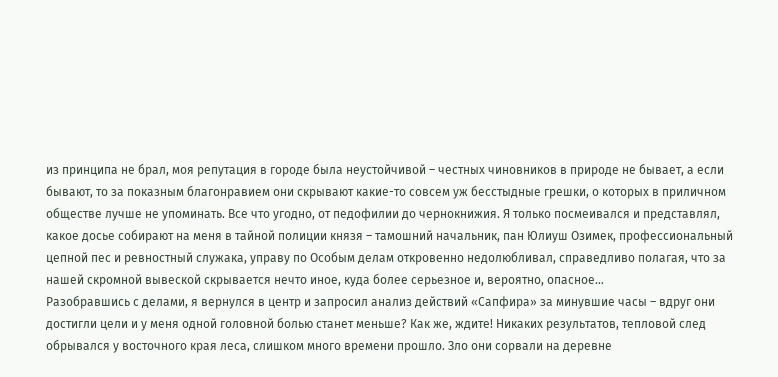из принципа не брал, моя репутация в городе была неустойчивой – честных чиновников в природе не бывает, а если бывают, то за показным благонравием они скрывают какие-то совсем уж бесстыдные грешки, о которых в приличном обществе лучше не упоминать. Все что угодно, от педофилии до чернокнижия. Я только посмеивался и представлял, какое досье собирают на меня в тайной полиции князя – тамошний начальник, пан Юлиуш Озимек, профессиональный цепной пес и ревностный служака, управу по Особым делам откровенно недолюбливал, справедливо полагая, что за нашей скромной вывеской скрывается нечто иное, куда более серьезное и, вероятно, опасное…
Разобравшись с делами, я вернулся в центр и запросил анализ действий «Сапфира» за минувшие часы – вдруг они достигли цели и у меня одной головной болью станет меньше? Как же, ждите! Никаких результатов, тепловой след обрывался у восточного края леса, слишком много времени прошло. Зло они сорвали на деревне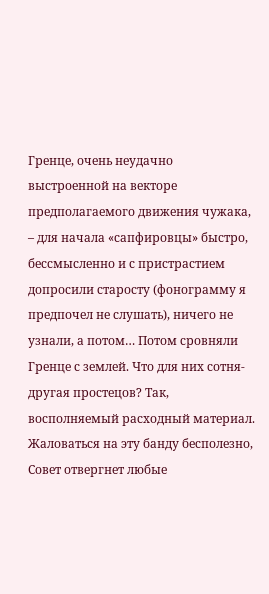Гренце, очень неудачно выстроенной на векторе предполагаемого движения чужака, – для начала «сапфировцы» быстро, бессмысленно и с пристрастием допросили старосту (фонограмму я предпочел не слушать), ничего не узнали, а потом… Потом сровняли Гренце с землей. Что для них сотня-другая простецов? Так, восполняемый расходный материал.
Жаловаться на эту банду бесполезно, Совет отвергнет любые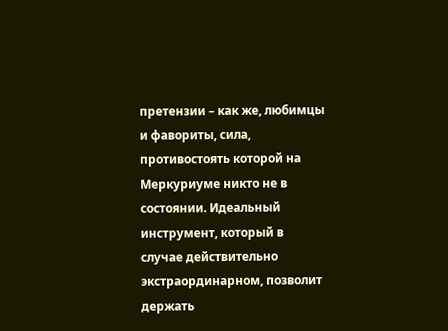претензии – как же, любимцы и фавориты, сила, противостоять которой на Меркуриуме никто не в состоянии. Идеальный инструмент, который в случае действительно экстраординарном, позволит держать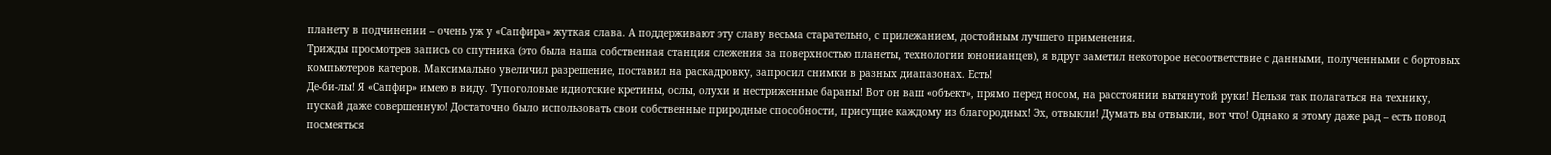планету в подчинении – очень уж у «Сапфира» жуткая слава. А поддерживают эту славу весьма старательно, с прилежанием, достойным лучшего применения.
Трижды просмотрев запись со спутника (это была наша собственная станция слежения за поверхностью планеты, технологии юнонианцев), я вдруг заметил некоторое несоответствие с данными, полученными с бортовых компьютеров катеров. Максимально увеличил разрешение, поставил на раскадровку, запросил снимки в разных диапазонах. Есть!
Де-би-лы! Я «Сапфир» имею в виду. Тупоголовые идиотские кретины, ослы, олухи и нестриженные бараны! Вот он ваш «объект», прямо перед носом, на расстоянии вытянутой руки! Нельзя так полагаться на технику, пускай даже совершенную! Достаточно было использовать свои собственные природные способности, присущие каждому из благородных! Эх, отвыкли! Думать вы отвыкли, вот что! Однако я этому даже рад – есть повод посмеяться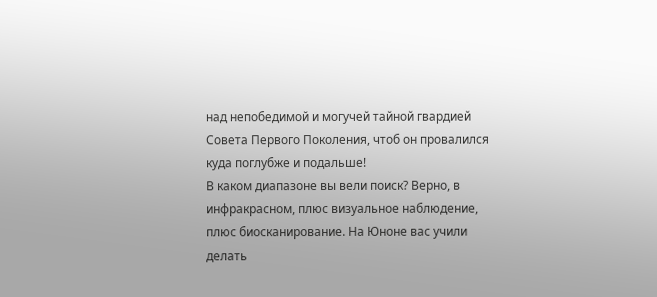над непобедимой и могучей тайной гвардией Совета Первого Поколения, чтоб он провалился куда поглубже и подальше!
В каком диапазоне вы вели поиск? Верно, в инфракрасном, плюс визуальное наблюдение, плюс биосканирование. На Юноне вас учили делать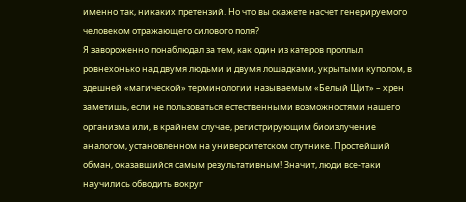именно так, никаких претензий. Но что вы скажете насчет генерируемого человеком отражающего силового поля?
Я завороженно понаблюдал за тем, как один из катеров проплыл ровнехонько над двумя людьми и двумя лошадками, укрытыми куполом, в здешней «магической» терминологии называемым «Белый Щит» – хрен заметишь, если не пользоваться естественными возможностями нашего организма или, в крайнем случае, регистрирующим биоизлучение аналогом, установленном на университетском спутнике. Простейший обман, оказавшийся самым результативным! Значит, люди все-таки научились обводить вокруг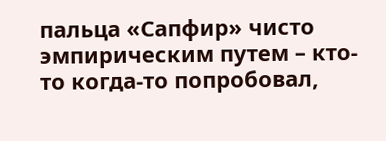пальца «Сапфир» чисто эмпирическим путем – кто-то когда-то попробовал,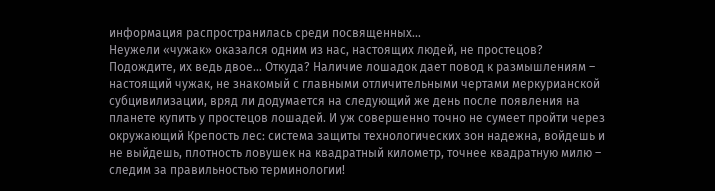информация распространилась среди посвященных…
Неужели «чужак» оказался одним из нас, настоящих людей, не простецов? Подождите, их ведь двое… Откуда? Наличие лошадок дает повод к размышлениям – настоящий чужак, не знакомый с главными отличительными чертами меркурианской субцивилизации, вряд ли додумается на следующий же день после появления на планете купить у простецов лошадей. И уж совершенно точно не сумеет пройти через окружающий Крепость лес: система защиты технологических зон надежна, войдешь и не выйдешь, плотность ловушек на квадратный километр, точнее квадратную милю – следим за правильностью терминологии!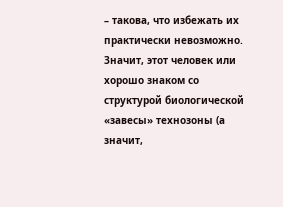– такова, что избежать их практически невозможно. Значит, этот человек или хорошо знаком со структурой биологической «завесы» технозоны (а значит,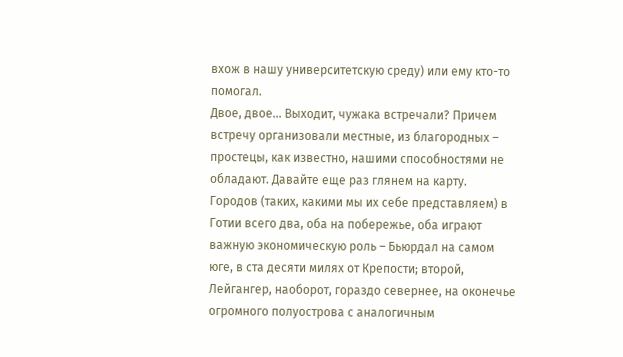вхож в нашу университетскую среду) или ему кто-то помогал.
Двое, двое… Выходит, чужака встречали? Причем встречу организовали местные, из благородных – простецы, как известно, нашими способностями не обладают. Давайте еще раз глянем на карту.
Городов (таких, какими мы их себе представляем) в Готии всего два, оба на побережье, оба играют важную экономическую роль – Бьюрдал на самом юге, в ста десяти милях от Крепости; второй, Лейгангер, наоборот, гораздо севернее, на оконечье огромного полуострова с аналогичным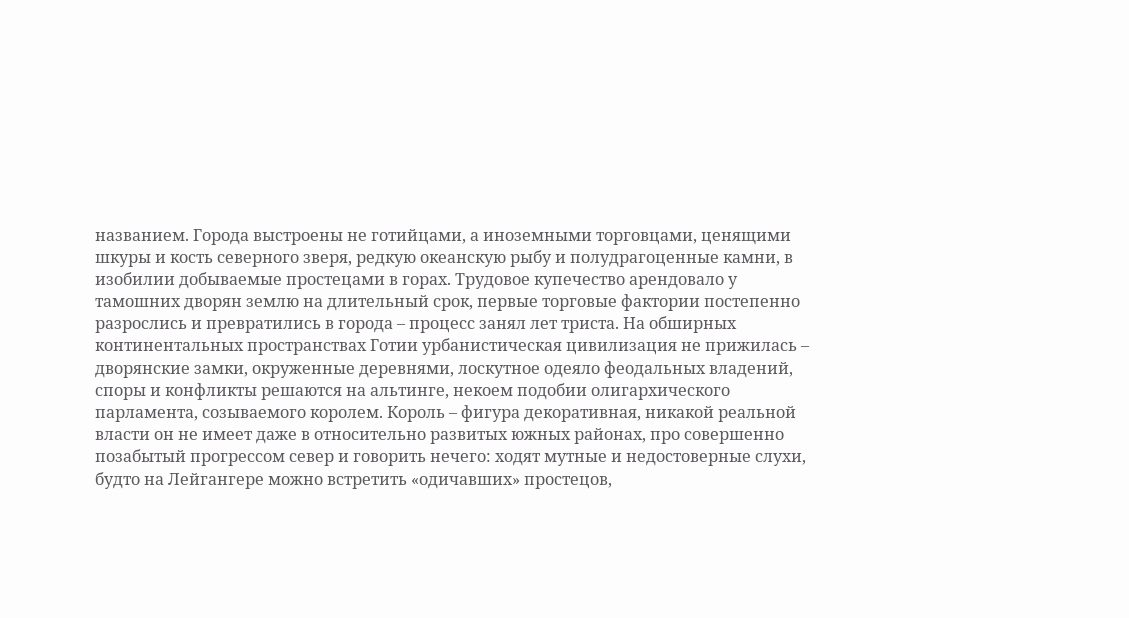названием. Города выстроены не готийцами, а иноземными торговцами, ценящими шкуры и кость северного зверя, редкую океанскую рыбу и полудрагоценные камни, в изобилии добываемые простецами в горах. Трудовое купечество арендовало у тамошних дворян землю на длительный срок, первые торговые фактории постепенно разрослись и превратились в города – процесс занял лет триста. На обширных континентальных пространствах Готии урбанистическая цивилизация не прижилась – дворянские замки, окруженные деревнями, лоскутное одеяло феодальных владений, споры и конфликты решаются на альтинге, некоем подобии олигархического парламента, созываемого королем. Король – фигура декоративная, никакой реальной власти он не имеет даже в относительно развитых южных районах, про совершенно позабытый прогрессом север и говорить нечего: ходят мутные и недостоверные слухи, будто на Лейгангере можно встретить «одичавших» простецов,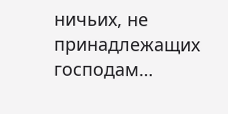ничьих, не принадлежащих господам…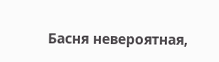Басня невероятная,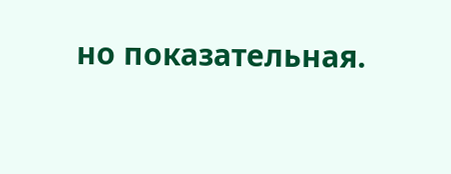но показательная.